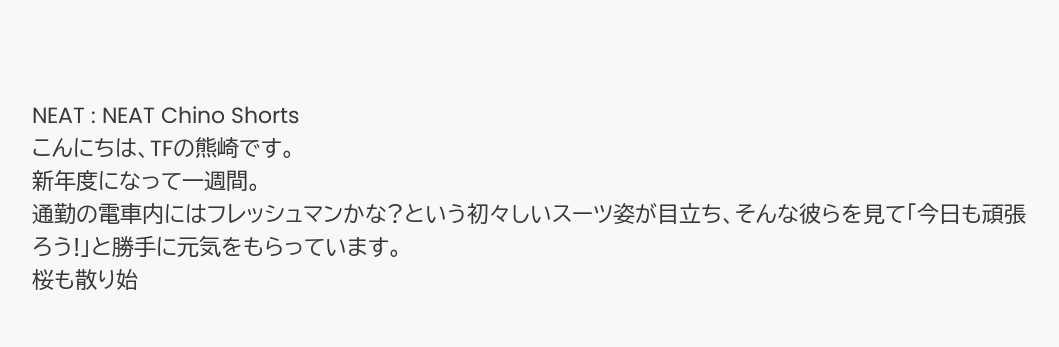NEAT : NEAT Chino Shorts
こんにちは、TFの熊崎です。
新年度になって一週間。
通勤の電車内にはフレッシュマンかな?という初々しいスーツ姿が目立ち、そんな彼らを見て「今日も頑張ろう!」と勝手に元気をもらっています。
桜も散り始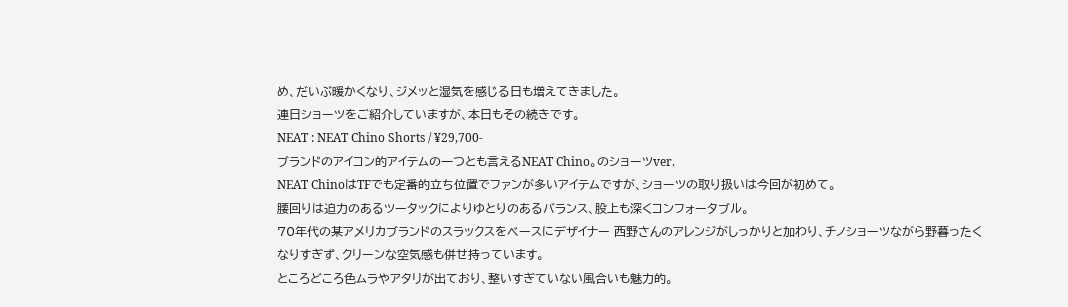め、だいぶ暖かくなり、ジメッと湿気を感じる日も増えてきました。
連日ショーツをご紹介していますが、本日もその続きです。
NEAT : NEAT Chino Shorts / ¥29,700-
ブランドのアイコン的アイテムの一つとも言えるNEAT Chino。のショーツver.
NEAT ChinoはTFでも定番的立ち位置でファンが多いアイテムですが、ショーツの取り扱いは今回が初めて。
腰回りは迫力のあるツータックによりゆとりのあるバランス、股上も深くコンフォータブル。
70年代の某アメリカブランドのスラックスをベースにデザイナー 西野さんのアレンジがしっかりと加わり、チノショーツながら野暮ったくなりすぎず、クリーンな空気感も併せ持っています。
ところどころ色ムラやアタリが出ており、整いすぎていない風合いも魅力的。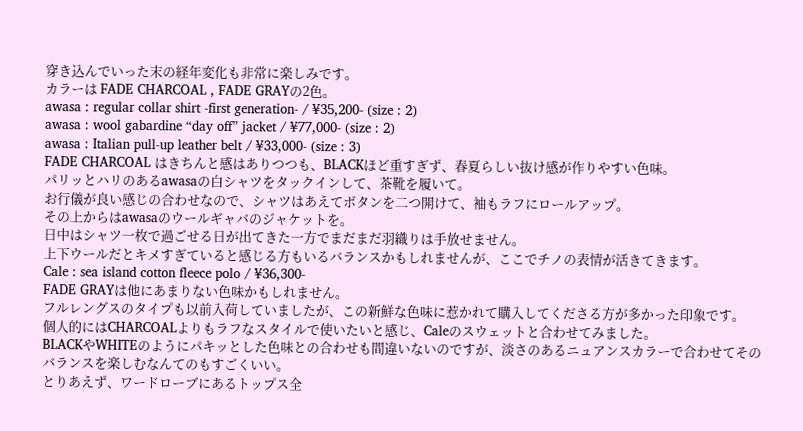穿き込んでいった末の経年変化も非常に楽しみです。
カラーは FADE CHARCOAL , FADE GRAYの2色。
awasa : regular collar shirt -first generation- / ¥35,200- (size : 2)
awasa : wool gabardine “day off” jacket / ¥77,000- (size : 2)
awasa : Italian pull-up leather belt / ¥33,000- (size : 3)
FADE CHARCOAL はきちんと感はありつつも、BLACKほど重すぎず、春夏らしい抜け感が作りやすい色味。
パリッとハリのあるawasaの白シャツをタックインして、茶靴を履いて。
お行儀が良い感じの合わせなので、シャツはあえてボタンを二つ開けて、袖もラフにロールアップ。
その上からはawasaのウールギャバのジャケットを。
日中はシャツ一枚で過ごせる日が出てきた一方でまだまだ羽織りは手放せません。
上下ウールだとキメすぎていると感じる方もいるバランスかもしれませんが、ここでチノの表情が活きてきます。
Cale : sea island cotton fleece polo / ¥36,300-
FADE GRAYは他にあまりない色味かもしれません。
フルレングスのタイプも以前入荷していましたが、この新鮮な色味に惹かれて購入してくださる方が多かった印象です。
個人的にはCHARCOALよりもラフなスタイルで使いたいと感じ、Caleのスウェットと合わせてみました。
BLACKやWHITEのようにパキッとした色味との合わせも間違いないのですが、淡さのあるニュアンスカラーで合わせてそのバランスを楽しむなんてのもすごくいい。
とりあえず、ワードローブにあるトップス全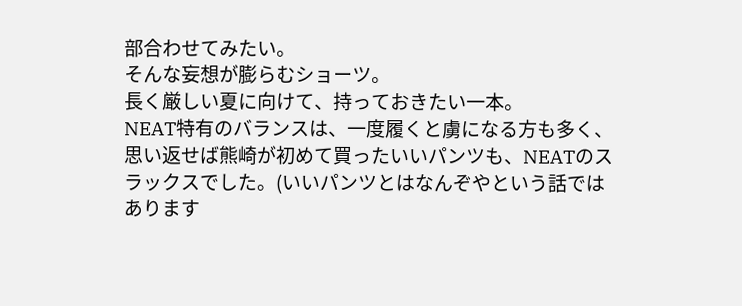部合わせてみたい。
そんな妄想が膨らむショーツ。
長く厳しい夏に向けて、持っておきたい一本。
NEAT特有のバランスは、一度履くと虜になる方も多く、思い返せば熊崎が初めて買ったいいパンツも、NEATのスラックスでした。(いいパンツとはなんぞやという話ではあります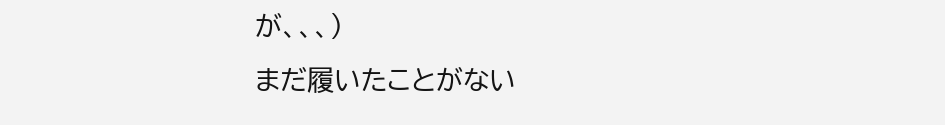が、、、)
まだ履いたことがない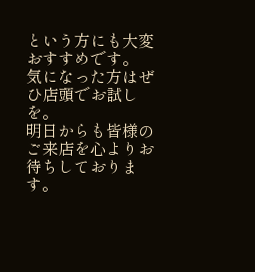という方にも大変おすすめです。
気になった方はぜひ店頭でお試しを。
明日からも皆様のご来店を心よりお待ちしております。